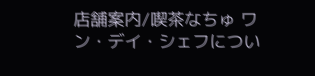店舗案内/喫茶なちゅ ワン・デイ・シェフについ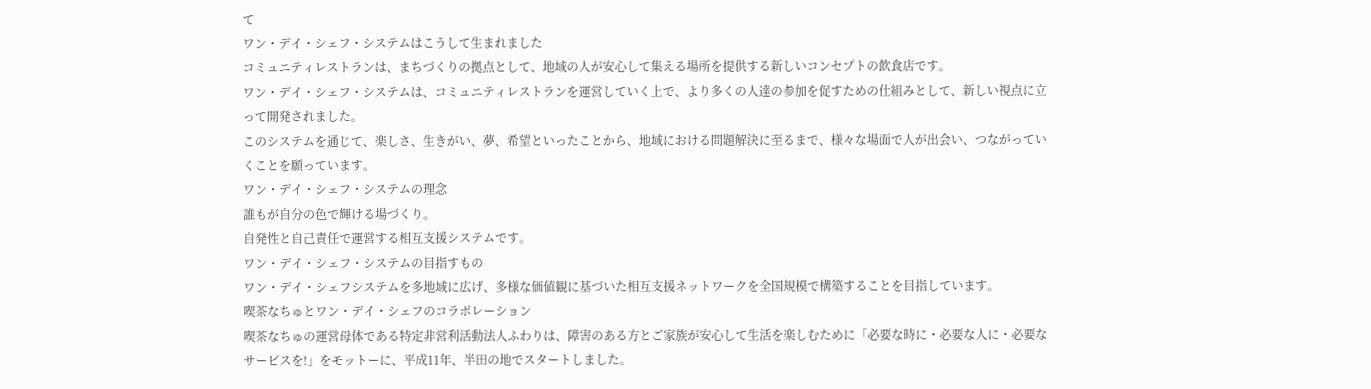て
ワン・デイ・シェフ・システムはこうして生まれました
コミュニティレストランは、まちづくりの拠点として、地域の人が安心して集える場所を提供する新しいコンセプトの飲食店です。
ワン・デイ・シェフ・システムは、コミュニティレストランを運営していく上で、より多くの人達の参加を促すための仕組みとして、新しい視点に立って開発されました。
このシステムを通じて、楽しさ、生きがい、夢、希望といったことから、地域における問題解決に至るまで、様々な場面で人が出会い、つながっていくことを願っています。
ワン・デイ・シェフ・システムの理念
誰もが自分の色で輝ける場づくり。
自発性と自己責任で運営する相互支援システムです。
ワン・デイ・シェフ・システムの目指すもの
ワン・デイ・シェフシステムを多地域に広げ、多様な価値観に基づいた相互支援ネットワークを全国規模で構築することを目指しています。
喫茶なちゅとワン・デイ・シェフのコラボレーション
喫茶なちゅの運営母体である特定非営利活動法人ふわりは、障害のある方とご家族が安心して生活を楽しむために「必要な時に・必要な人に・必要なサービスを!」をモットーに、平成11年、半田の地でスタートしました。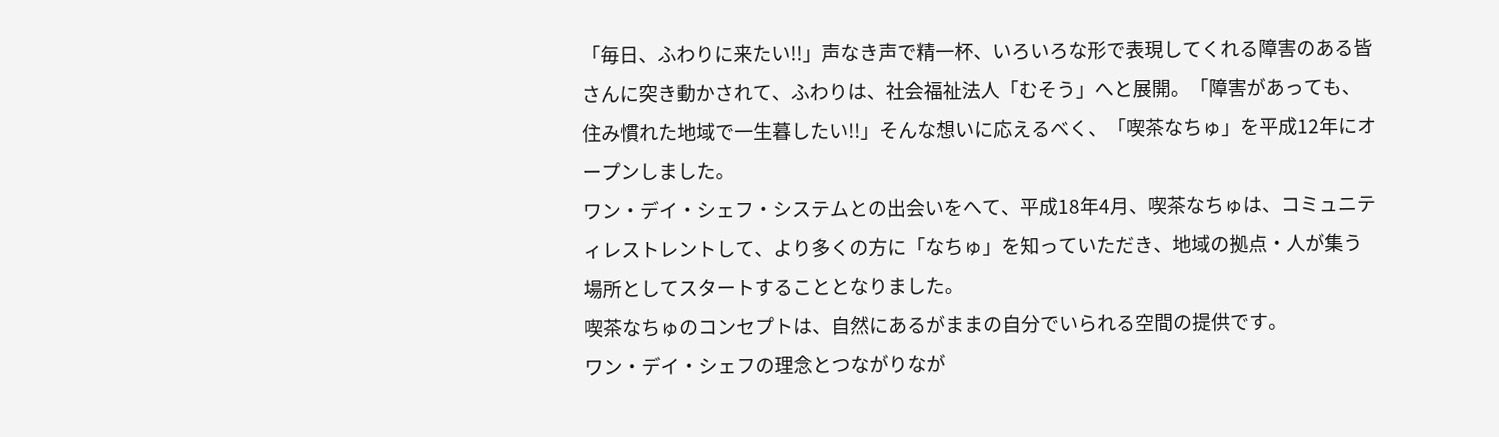「毎日、ふわりに来たい!!」声なき声で精一杯、いろいろな形で表現してくれる障害のある皆さんに突き動かされて、ふわりは、社会福祉法人「むそう」へと展開。「障害があっても、住み慣れた地域で一生暮したい!!」そんな想いに応えるべく、「喫茶なちゅ」を平成12年にオープンしました。
ワン・デイ・シェフ・システムとの出会いをへて、平成18年4月、喫茶なちゅは、コミュニティレストレントして、より多くの方に「なちゅ」を知っていただき、地域の拠点・人が集う場所としてスタートすることとなりました。
喫茶なちゅのコンセプトは、自然にあるがままの自分でいられる空間の提供です。
ワン・デイ・シェフの理念とつながりなが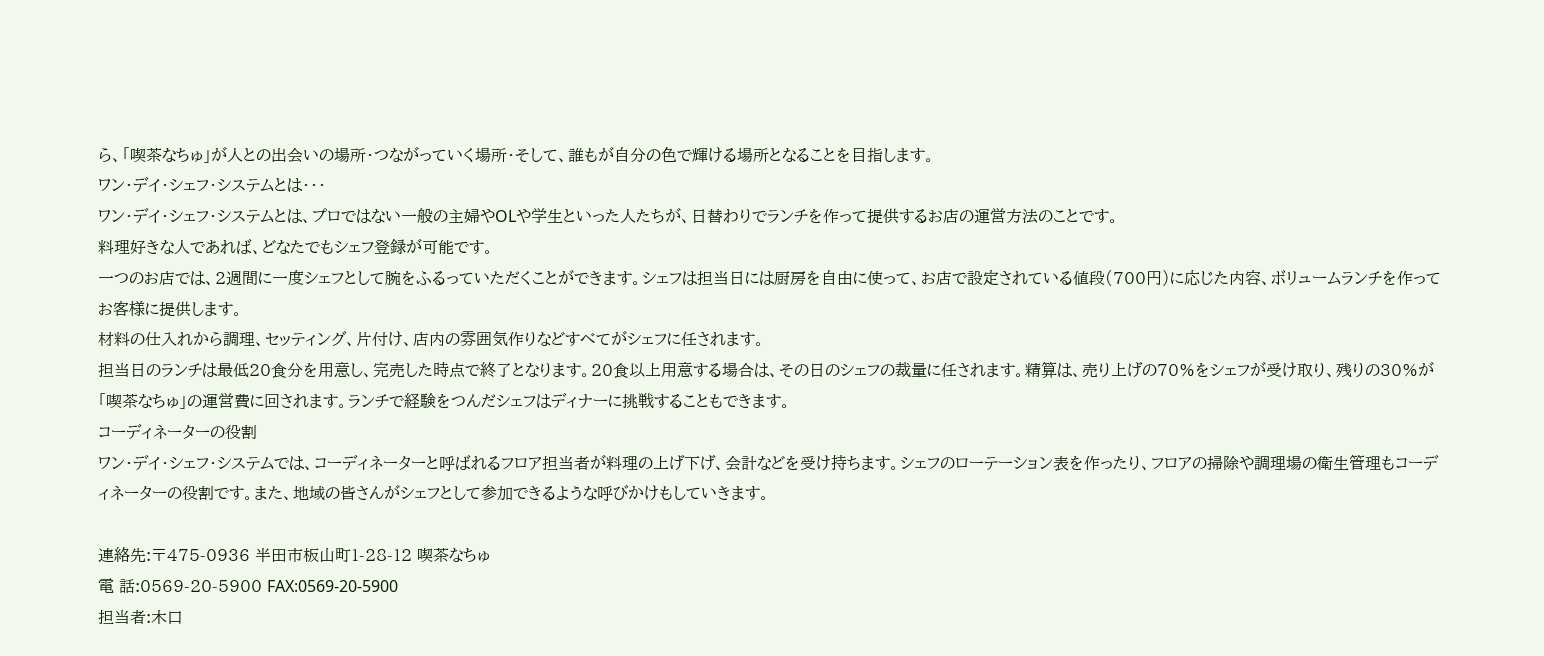ら、「喫茶なちゅ」が人との出会いの場所・つながっていく場所・そして、誰もが自分の色で輝ける場所となることを目指します。
ワン・デイ・シェフ・システムとは・・・
ワン・デイ・シェフ・システムとは、プロではない一般の主婦やOLや学生といった人たちが、日替わりでランチを作って提供するお店の運営方法のことです。
料理好きな人であれば、どなたでもシェフ登録が可能です。
一つのお店では、2週間に一度シェフとして腕をふるっていただくことができます。シェフは担当日には厨房を自由に使って、お店で設定されている値段(700円)に応じた内容、ボリュームランチを作ってお客様に提供します。
材料の仕入れから調理、セッティング、片付け、店内の雰囲気作りなどすべてがシェフに任されます。
担当日のランチは最低20食分を用意し、完売した時点で終了となります。20食以上用意する場合は、その日のシェフの裁量に任されます。精算は、売り上げの70%をシェフが受け取り、残りの30%が「喫茶なちゅ」の運営費に回されます。ランチで経験をつんだシェフはディナーに挑戦することもできます。
コーディネーターの役割
ワン・デイ・シェフ・システムでは、コーディネーターと呼ばれるフロア担当者が料理の上げ下げ、会計などを受け持ちます。シェフのローテーション表を作ったり、フロアの掃除や調理場の衛生管理もコーディネーターの役割です。また、地域の皆さんがシェフとして参加できるような呼びかけもしていきます。

連絡先:〒475-0936 半田市板山町1-28-12 喫茶なちゅ
電 話:0569-20-5900 FAX:0569-20-5900
担当者:木口